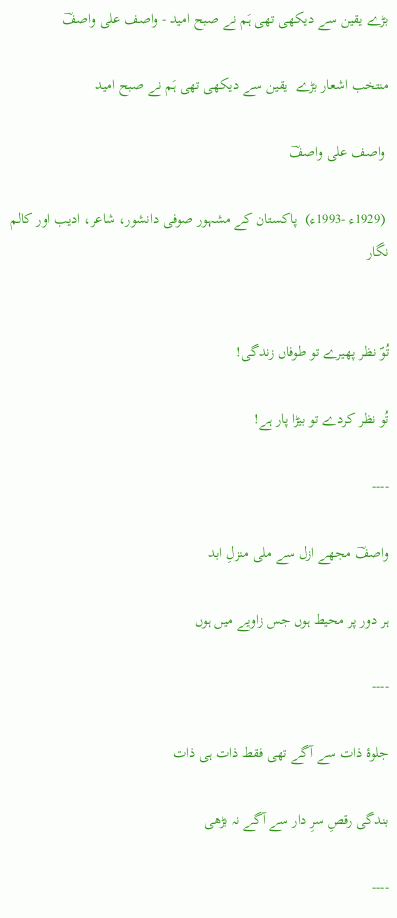بڑے یقین سے دیکھی تھی ہَم نے صبح امید - واصف علی واصفؔ

منتخب اشعار بڑے  یقین سے دیکھی تھی ہَم نے صبح امید

 واصف علی واصفؔ

 (1929ء -1993ء)  پاکستان کے مشہور صوفی دانشور، شاعر، ادیب اور کالم نگار


تُوؐ نظر پھیرے تو طوفاں زندگی!

تُو نظر کردے تو بیڑا پار ہے!

----

واصفؔ مجھے ازل سے ملی منزلِ ابد

ہر دور پر محیط ہوں جس زاویے میں ہوں

----

جلوۂ ذات سے آگے تھی فقط ذات ہی ذات

بندگی رقصِ سرِ دار سے آگے نہ بڑھی

----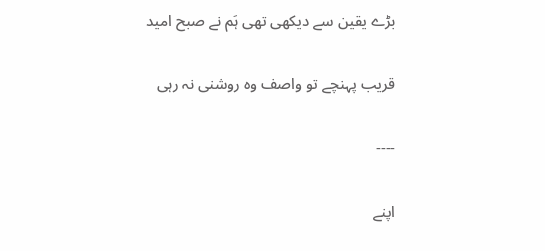بڑے یقین سے دیکھی تھی ہَم نے صبح امید

قریب پہنچے تو واصف وہ روشنی نہ رہی

----

اپنے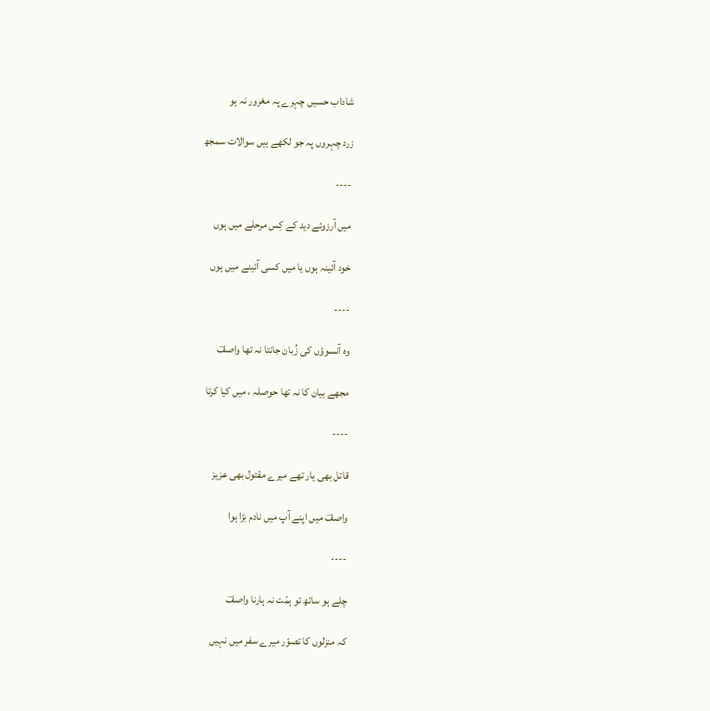شاداب حسیں چہرے پہ مغرور نہ ہو

زرد چہروں پہ جو لکھے ہیں سوالات سمجھ

----

میں آرزوئے دید کے کِس مرحلے میں ہوں

خود آئینہ ہوں یا میں کسی آئینے میں ہوں

----

وہ آنسوؤں کی زُبان جانتا نہ تھا واصفؔ

مجھے بیان کا نہ تھا حوصلہ ، میں کیا کرتا

----

قاتل بھی یار تھے میرے مقتول بھی عزیز

واصفؔ میں اپنے آپ میں نادم بڑا ہوا

----

چلے ہو ساتھ تو ہمّت نہ ہارنا واصفؔ

کہ منزلوں کا تصوّر میرے سفر میں نہیں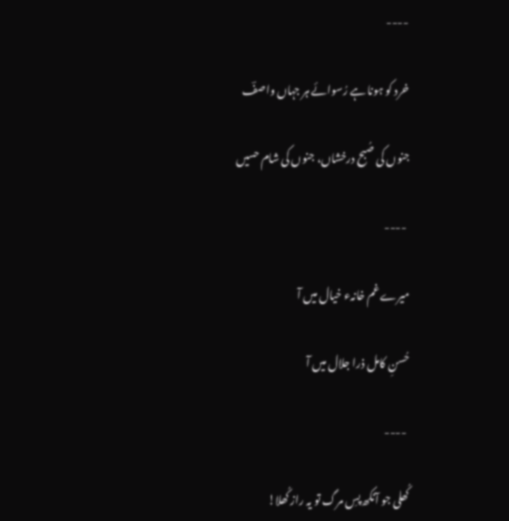----

خرد کو ہونا ہے رُسوائے ہر جہاں واصفؔ

جنوں کی صُبح درخشاں، جنوں کی شام حسیں

 ----

میرے غم خانہء خیال میں آ

حُسنِ کامل ذرا جلال میں آ

 ----

کُھلی جو آنکھ پسِ مرگ تو یہ راز کُھلا!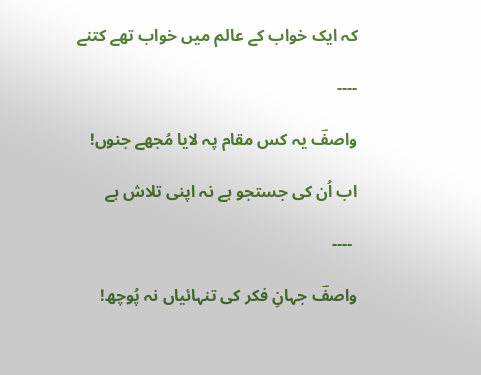کہ ایک خواب کے عالم میں خواب تھے کتنے

----

واصفؔ یہ کس مقام پہ لایا مُجھے جنوں!

اب اُن کی جستجو ہے نہ اپنی تلاش ہے

 ----

واصفؔ جہانِ فکر کی تنہائیاں نہ پُوچھ!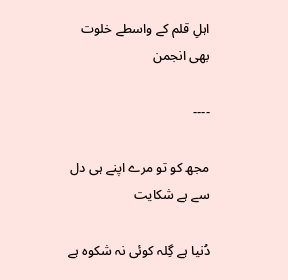اہلِ قلم کے واسطے خلوت بھی انجمن

----

مجھ کو تو مرے اپنے ہی دل سے ہے شکایت

دُنیا ہے گِلہ کوئی نہ شکوہ ہے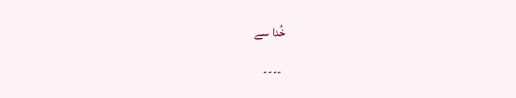خُدا سے

 ----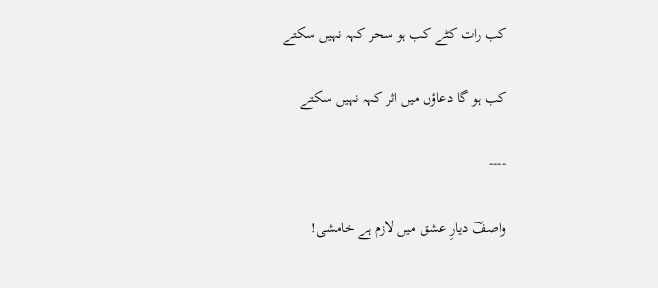کب رات کٹے کب ہو سحر کہہ نہیں سکتے

کب ہو گا دعاؤں میں اثر کہہ نہیں سکتے

----

واصفؔ دیارِ عشق میں لازم ہے خامشی!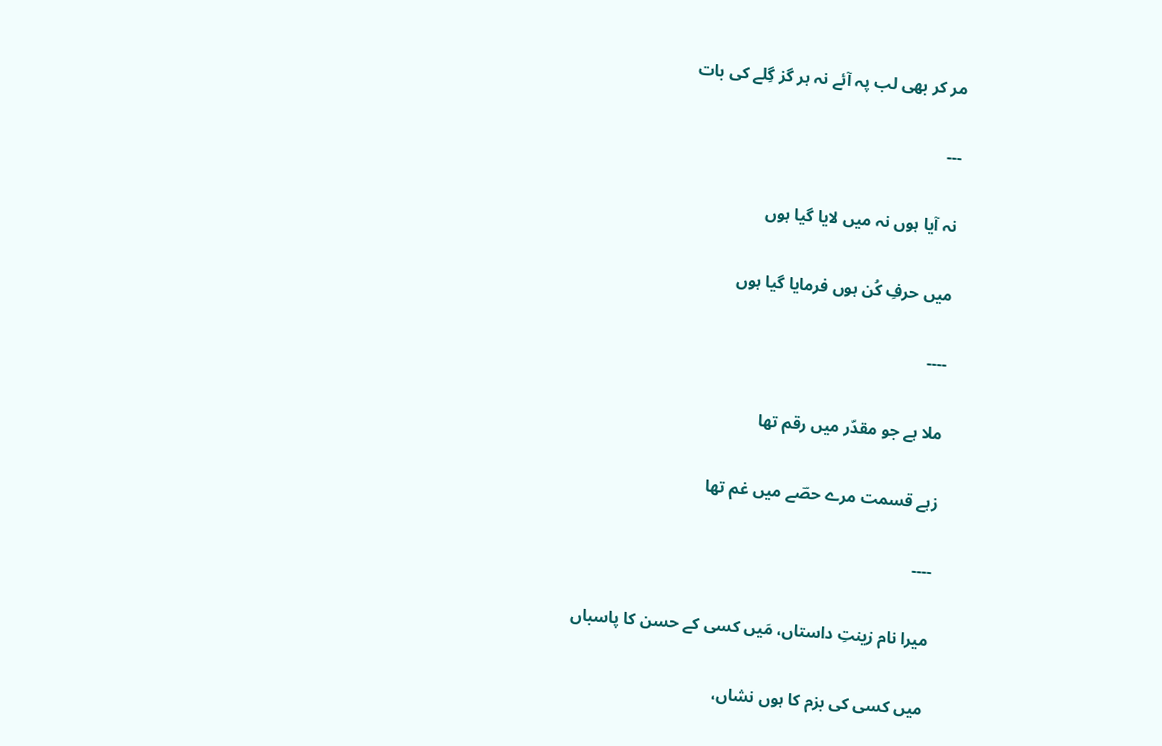مر کر بھی لب پہ آئے نہ ہر گز گِلے کی بات

---

نہ آیا ہوں نہ میں لایا گیا ہوں

میں حرفِ کُن ہوں فرمایا گیا ہوں

----

ملا ہے جو مقدّر میں رقم تھا

زہے قسمت مرے حصؔے میں غم تھا

----

میرا نام زینتِ داستاں، مَیں کسی کے حسن کا پاسباں

میں کسی کی بزم کا ہوں نشاں،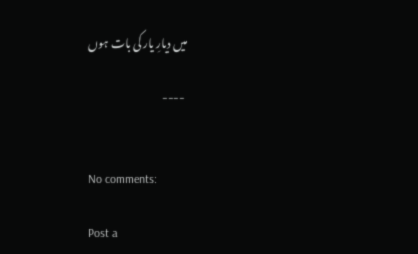میں دیارِ یار کی بات ہوں

 ----


No comments:

Post a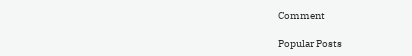Comment

Popular Posts